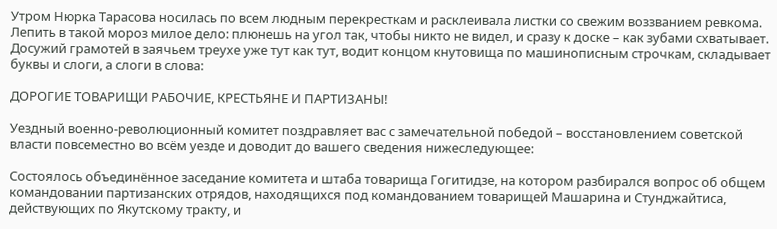Утром Нюрка Тарасова носилась по всем людным перекресткам и расклеивала листки со свежим воззванием ревкома. Лепить в такой мороз милое дело: плюнешь на угол так, чтобы никто не видел, и сразу к доске – как зубами схватывает. Досужий грамотей в заячьем треухе уже тут как тут, водит концом кнутовища по машинописным строчкам, складывает буквы и слоги, а слоги в слова:

ДОРОГИЕ ТОВАРИЩИ РАБОЧИЕ, КРЕСТЬЯНЕ И ПАРТИЗАНЫ!

Уездный военно-революционный комитет поздравляет вас с замечательной победой – восстановлением советской власти повсеместно во всём уезде и доводит до вашего сведения нижеследующее:

Состоялось объединённое заседание комитета и штаба товарища Гогитидзе, на котором разбирался вопрос об общем командовании партизанских отрядов, находящихся под командованием товарищей Машарина и Стунджайтиса, действующих по Якутскому тракту, и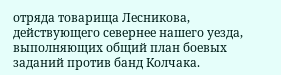отряда товарища Лесникова, действующего севернее нашего уезда, выполняющих общий план боевых заданий против банд Колчака.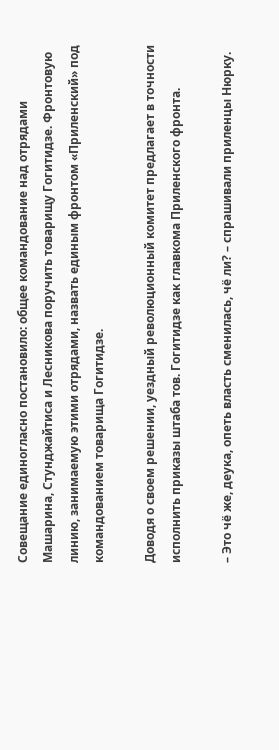Совещание единогласно постановило: общее командование над отрядами Машарина, Стунджайтиса и Лесникова поручить товарищу Гогитидзе. Фронтовую линию, занимаемую этими отрядами, назвать единым фронтом «Приленский» под командованием товарища Гогитидзе.

Доводя о своем решении, уездный революционный комитет предлагает в точности исполнить приказы штаба тов. Гогитидзе как главкома Приленского фронта.

– Это чё же, деука, опеть власть сменилась, чё ли? – спрашивали приленцы Нюрку.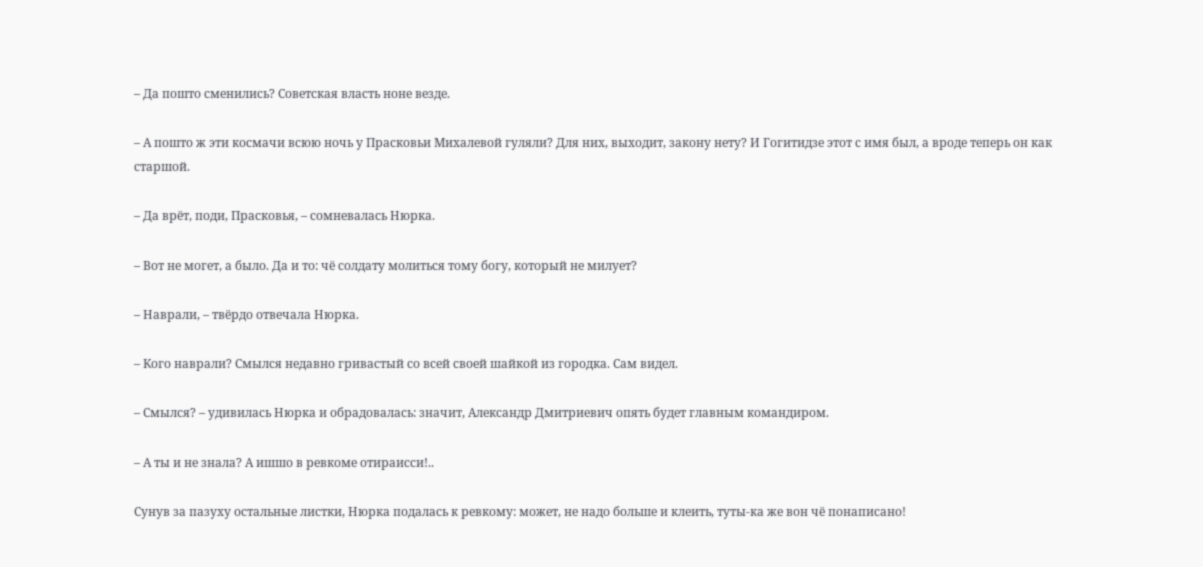– Да пошто сменились? Советская власть ноне везде.

– А пошто ж эти космачи всюю ночь у Прасковьи Михалевой гуляли? Для них, выходит, закону нету? И Гогитидзе этот с имя был, а вроде теперь он как старшой.

– Да врёт, поди, Прасковья, – сомневалась Нюрка.

– Вот не могет, а было. Да и то: чё солдату молиться тому богу, который не милует?

– Наврали, – твёрдо отвечала Нюрка.

– Кого наврали? Смылся недавно гривастый со всей своей шайкой из городка. Сам видел.

– Смылся? – удивилась Нюрка и обрадовалась: значит, Александр Дмитриевич опять будет главным командиром.

– А ты и не знала? А ишшо в ревкоме отираисси!..

Сунув за пазуху остальные листки, Нюрка подалась к ревкому: может, не надо больше и клеить, туты-ка же вон чё понаписано!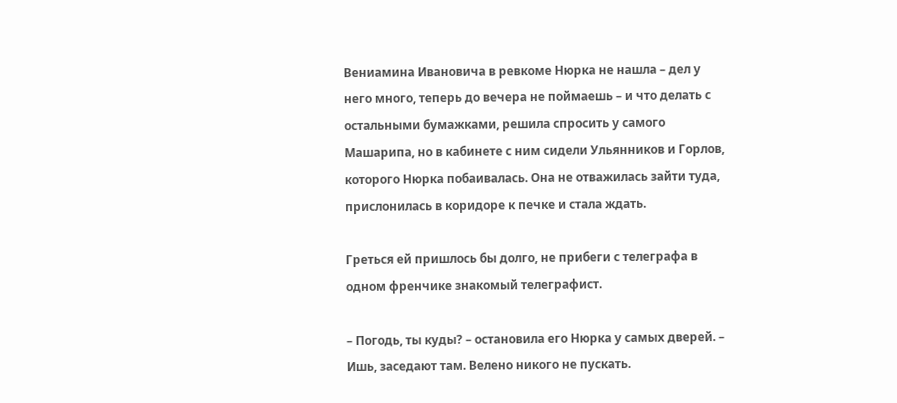Вениамина Ивановича в ревкоме Нюрка не нашла – дел у него много, теперь до вечера не поймаешь – и что делать с остальными бумажками, решила спросить у самого Машарипа, но в кабинете с ним сидели Ульянников и Горлов, которого Нюрка побаивалась. Она не отважилась зайти туда, прислонилась в коридоре к печке и стала ждать.

Греться ей пришлось бы долго, не прибеги с телеграфа в одном френчике знакомый телеграфист.

– Погодь, ты куды? – остановила его Нюрка у самых дверей. – Ишь, заседают там. Велено никого не пускать.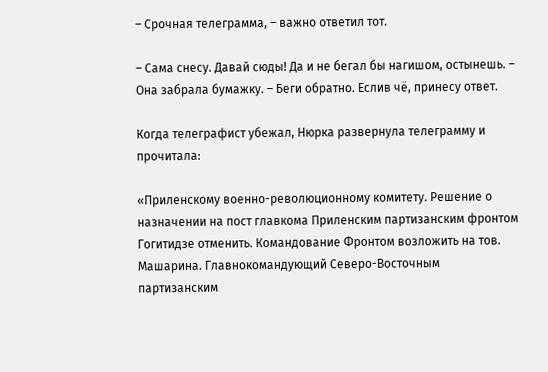– Срочная телеграмма, – важно ответил тот.

– Сама снесу. Давай сюды! Да и не бегал бы нагишом, остынешь. – Она забрала бумажку. – Беги обратно. Еслив чё, принесу ответ.

Когда телеграфист убежал, Нюрка развернула телеграмму и прочитала:

«Приленскому военно-революционному комитету. Решение о назначении на пост главкома Приленским партизанским фронтом Гогитидзе отменить. Командование Фронтом возложить на тов. Машарина. Главнокомандующий Северо-Восточным партизанским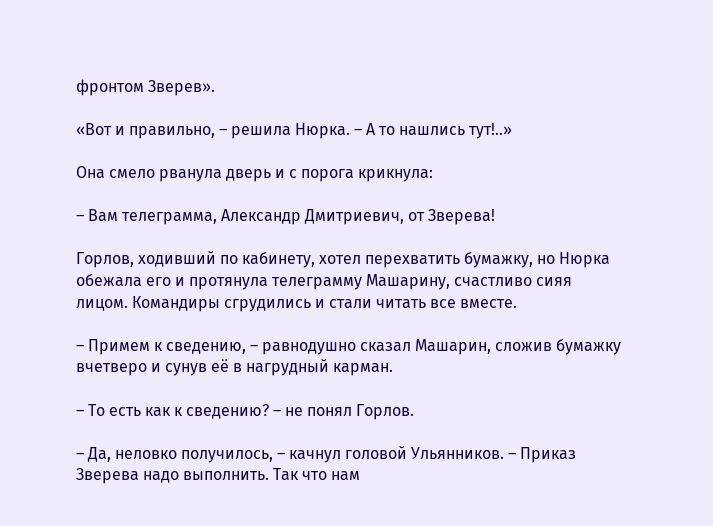фронтом Зверев».

«Вот и правильно, – решила Нюрка. – А то нашлись тут!..»

Она смело рванула дверь и с порога крикнула:

– Вам телеграмма, Александр Дмитриевич, от Зверева!

Горлов, ходивший по кабинету, хотел перехватить бумажку, но Нюрка обежала его и протянула телеграмму Машарину, счастливо сияя лицом. Командиры сгрудились и стали читать все вместе.

– Примем к сведению, – равнодушно сказал Машарин, сложив бумажку вчетверо и сунув её в нагрудный карман.

– То есть как к сведению? – не понял Горлов.

– Да, неловко получилось, – качнул головой Ульянников. – Приказ Зверева надо выполнить. Так что нам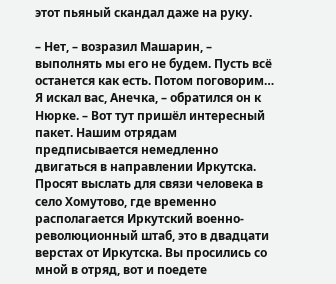этот пьяный скандал даже на руку.

– Нет, – возразил Машарин, – выполнять мы его не будем. Пусть всё останется как есть. Потом поговорим… Я искал вас, Анечка, – обратился он к Нюрке. – Вот тут пришёл интересный пакет. Нашим отрядам предписывается немедленно двигаться в направлении Иркутска. Просят выслать для связи человека в село Хомутово, где временно располагается Иркутский военно-революционный штаб, это в двадцати верстах от Иркутска. Вы просились со мной в отряд, вот и поедете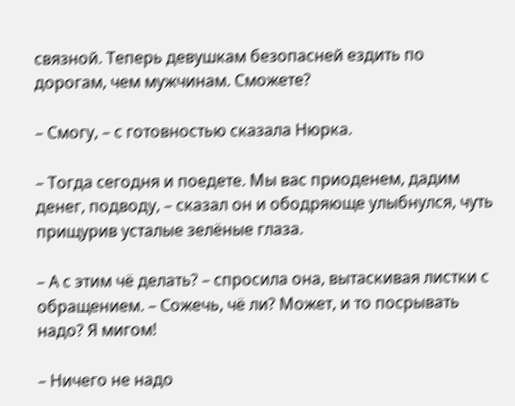связной. Теперь девушкам безопасней ездить по дорогам, чем мужчинам. Сможете?

– Смогу, – с готовностью сказала Нюрка.

– Тогда сегодня и поедете. Мы вас приоденем, дадим денег, подводу, – сказал он и ободряюще улыбнулся, чуть прищурив усталые зелёные глаза.

– А с этим чё делать? – спросила она, вытаскивая листки с обращением. – Сожечь, чё ли? Может, и то посрывать надо? Я мигом!

– Ничего не надо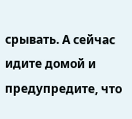срывать. А сейчас идите домой и предупредите, что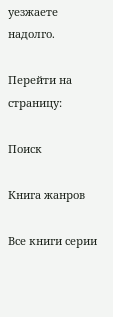уезжаете надолго.

Перейти на страницу:

Поиск

Книга жанров

Все книги серии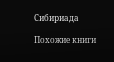Сибириада

Похожие книги